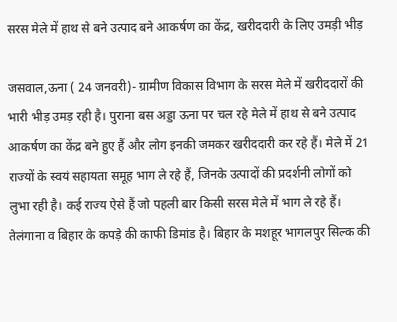सरस मेले में हाथ से बने उत्पाद बने आकर्षण का केंद्र, खरीददारी के लिए उमड़ी भीड़

जसवाल,ऊना ( 24 जनवरी)- ग्रामीण विकास विभाग के सरस मेले में खरीददारों की भारी भीड़ उमड़ रही है। पुराना बस अड्डा ऊना पर चल रहे मेले में हाथ से बने उत्पाद आकर्षण का केंद्र बने हुए हैं और लोग इनकी जमकर खरीददारी कर रहे हैं। मेले में 21 राज्यों के स्वयं सहायता समूह भाग ले रहे हैं, जिनके उत्पादों की प्रदर्शनी लोगों को लुभा रही है। कई राज्य ऐसे हैं जो पहली बार किसी सरस मेले में भाग ले रहे हैं। तेलंगाना व बिहार के कपड़े की काफी डिमांड है। बिहार के मशहूर भागलपुर सिल्क की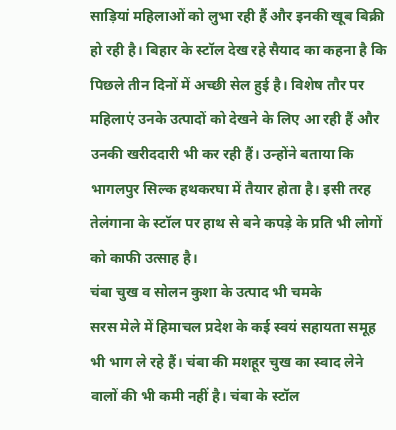साड़ियां महिलाओं को लुभा रही हैं और इनकी खूब बिक्री हो रही है। बिहार के स्टॉल देख रहे सैयाद का कहना है कि पिछले तीन दिनों में अच्छी सेल हुई है। विशेष तौर पर महिलाएं उनके उत्पादों को देखने के लिए आ रही हैं और उनकी खरीददारी भी कर रही हैं। उन्होंने बताया कि भागलपुर सिल्क हथकरघा में तैयार होता है। इसी तरह तेलंगाना के स्टॉल पर हाथ से बने कपड़े के प्रति भी लोगों को काफी उत्साह है।
चंबा चुख व सोलन कुशा के उत्पाद भी चमके
सरस मेले में हिमाचल प्रदेश के कई स्वयं सहायता समूह भी भाग ले रहे हैं। चंबा की मशहूर चुख का स्वाद लेने वालों की भी कमी नहीं है। चंबा के स्टॉल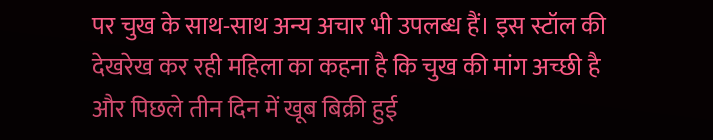पर चुख के साथ-साथ अन्य अचार भी उपलब्ध हैं। इस स्टॉल की देखरेख कर रही महिला का कहना है कि चुख की मांग अच्छी है और पिछले तीन दिन में खूब बिक्री हुई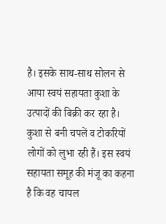है। इसके साथ-साथ सोलन से आया स्वयं सहायता कुशा के उत्पादों की बिक्री कर रहा है। कुशा से बनी चपलें व टोकरियों लोगों को लुभा रही हैं। इस स्वयं सहायता समूह की मंजू का कहना है कि वह चायल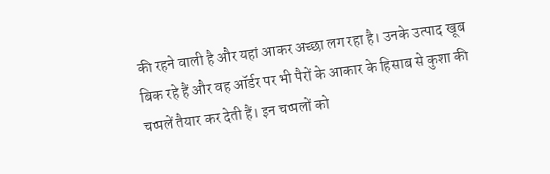की रहने वाली है और यहां आकर अच्छा लग रहा है। उनके उत्पाद खूब बिक रहे हैं और वह ऑर्डर पर भी पैरों के आकार के हिसाब से कुशा की चप्पलें तैयार कर देती हैं। इन चप्पलों को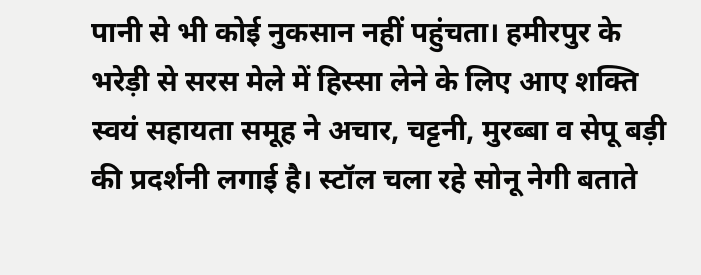पानी से भी कोई नुकसान नहीं पहुंचता। हमीरपुर के भरेड़ी से सरस मेले में हिस्सा लेने के लिए आए शक्ति स्वयं सहायता समूह ने अचार, चट्टनी, मुरब्बा व सेपू बड़ी की प्रदर्शनी लगाई है। स्टॉल चला रहे सोनू नेगी बताते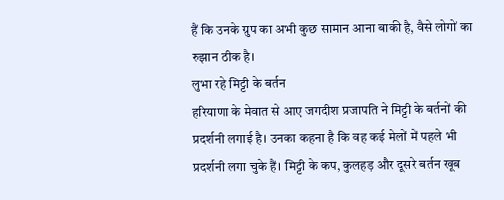हैं कि उनके ग्रुप का अभी कुछ सामान आना बाकी है, वैसे लोगों का रुझान ठीक है।
लुभा रहे मिट्टी के बर्तन
हरियाणा के मेवात से आए जगदीश प्रजापति ने मिट्टी के बर्तनों की प्रदर्शनी लगाई है। उनका कहना है कि वह कई मेलों में पहले भी प्रदर्शनी लगा चुके हैं। मिट्टी के कप, कुलहड़ और दूसरे बर्तन खूब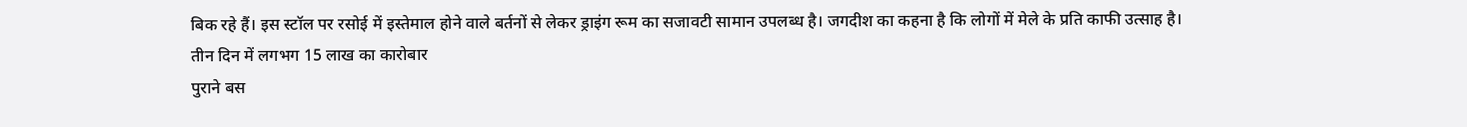बिक रहे हैं। इस स्टॉल पर रसोई में इस्तेमाल होने वाले बर्तनों से लेकर ड्राइंग रूम का सजावटी सामान उपलब्ध है। जगदीश का कहना है कि लोगों में मेले के प्रति काफी उत्साह है।
तीन दिन में लगभग 15 लाख का कारोबार
पुराने बस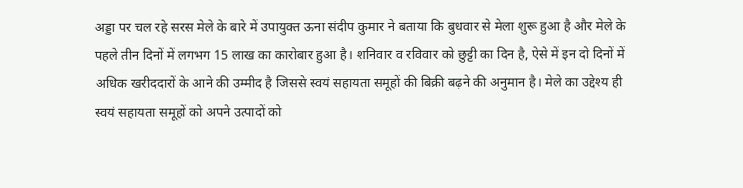अड्डा पर चल रहे सरस मेले के बारे में उपायुक्त ऊना संदीप कुमार ने बताया कि बुधवार से मेला शुरू हुआ है और मेले के पहले तीन दिनों में लगभग 15 लाख का कारोबार हुआ है। शनिवार व रविवार को छुट्टी का दिन है, ऐसे में इन दो दिनों में अधिक खरीददारों के आने की उम्मीद है जिससे स्वयं सहायता समूहों की बिक्री बढ़ने की अनुमान है। मेले का उद्देश्य ही स्वयं सहायता समूहों को अपने उत्पादों को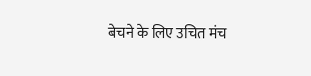बेचने के लिए उचित मंच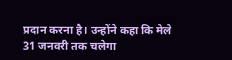प्रदान करना है। उन्होंने कहा कि मेले 31 जनवरी तक चलेगा